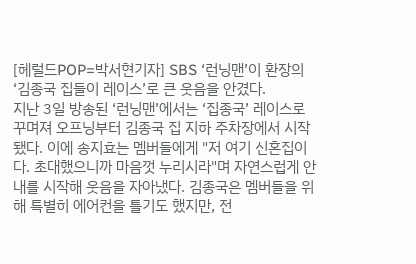[헤럴드POP=박서현기자] SBS ‘런닝맨’이 환장의 ‘김종국 집들이 레이스’로 큰 웃음을 안겼다.
지난 3일 방송된 ‘런닝맨’에서는 ‘집종국’ 레이스로 꾸며져 오프닝부터 김종국 집 지하 주차장에서 시작됐다. 이에 송지효는 멤버들에게 "저 여기 신혼집이다. 초대했으니까 마음껏 누리시라"며 자연스럽게 안내를 시작해 웃음을 자아냈다. 김종국은 멤버들을 위해 특별히 에어컨을 틀기도 했지만, 전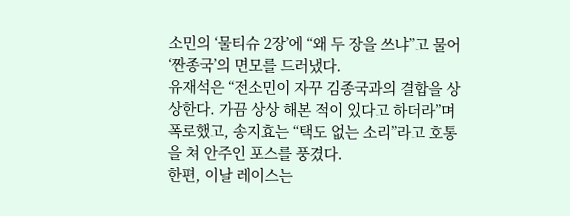소민의 ‘물티슈 2장’에 “왜 두 장을 쓰냐”고 물어 ‘짠종국’의 면모를 드러냈다.
유재석은 “전소민이 자꾸 김종국과의 결합을 상상한다. 가끔 상상 해본 적이 있다고 하더라”며 폭로했고, 송지효는 “택도 없는 소리”라고 호통을 쳐 안주인 포스를 풍겼다.
한편, 이날 레이스는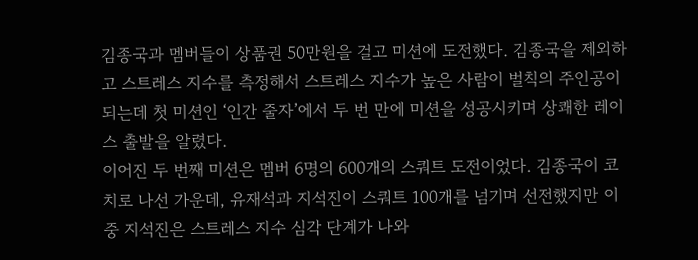김종국과 멤버들이 상품권 50만원을 걸고 미션에 도전했다. 김종국을 제외하고 스트레스 지수를 측정해서 스트레스 지수가 높은 사람이 벌칙의 주인공이 되는데 첫 미션인 ‘인간 줄자’에서 두 번 만에 미션을 성공시키며 상쾌한 레이스 출발을 알렸다.
이어진 두 번째 미션은 멤버 6명의 600개의 스쿼트 도전이었다. 김종국이 코치로 나선 가운데, 유재석과 지석진이 스쿼트 100개를 넘기며 선전했지만 이 중 지석진은 스트레스 지수 심각 단계가 나와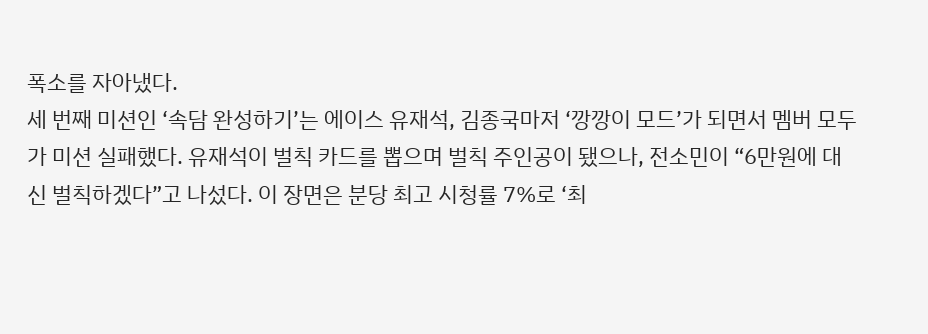폭소를 자아냈다.
세 번째 미션인 ‘속담 완성하기’는 에이스 유재석, 김종국마저 ‘깡깡이 모드’가 되면서 멤버 모두가 미션 실패했다. 유재석이 벌칙 카드를 뽑으며 벌칙 주인공이 됐으나, 전소민이 “6만원에 대신 벌칙하겠다”고 나섰다. 이 장면은 분당 최고 시청률 7%로 ‘최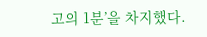고의 1분’을 차지했다.